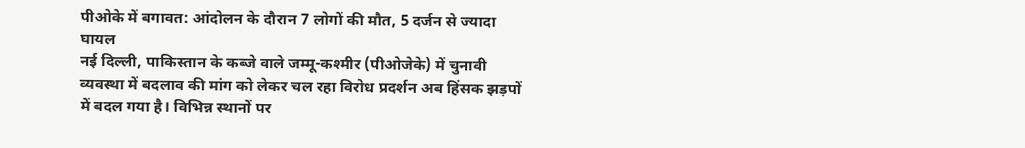पीओके में बगावत: आंदोलन के दौरान 7 लोगों की मौत, 5 दर्जन से ज्यादा घायल
नई दिल्ली, पाकिस्तान के कब्जे वाले जम्मू-कश्मीर (पीओजेके) में चुनावी व्यवस्था में बदलाव की मांग को लेकर चल रहा विरोध प्रदर्शन अब हिंसक झड़पों में बदल गया है। विभिन्न स्थानों पर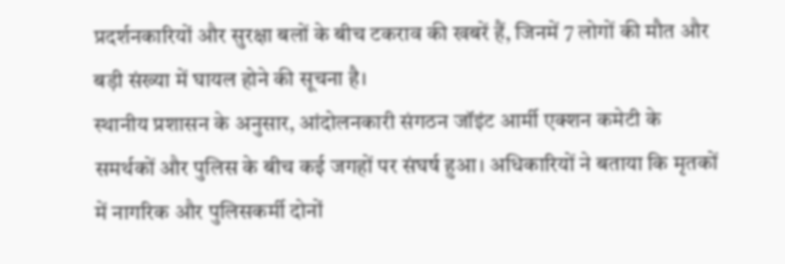प्रदर्शनकारियों और सुरक्षा बलों के बीच टकराव की खबरें हैं, जिनमें 7 लोगों की मौत और बड़ी संख्या में घायल होने की सूचना है।
स्थानीय प्रशासन के अनुसार, आंदोलनकारी संगठन जॉइंट आर्मी एक्शन कमेटी के समर्थकों और पुलिस के बीच कई जगहों पर संघर्ष हुआ। अधिकारियों ने बताया कि मृतकों में नागरिक और पुलिसकर्मी दोनों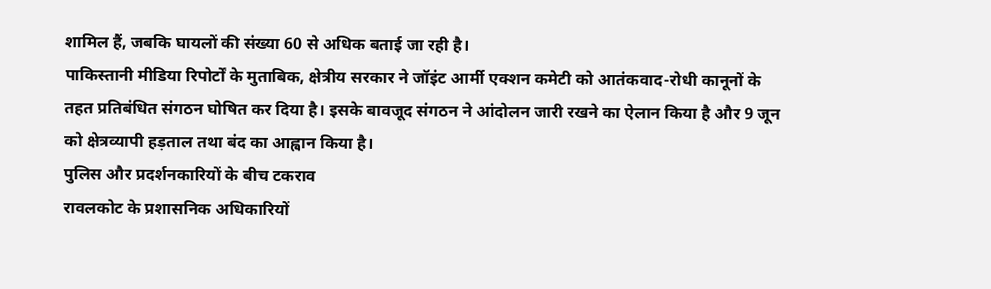शामिल हैं, जबकि घायलों की संख्या 60 से अधिक बताई जा रही है।
पाकिस्तानी मीडिया रिपोर्टों के मुताबिक, क्षेत्रीय सरकार ने जॉइंट आर्मी एक्शन कमेटी को आतंकवाद-रोधी कानूनों के तहत प्रतिबंधित संगठन घोषित कर दिया है। इसके बावजूद संगठन ने आंदोलन जारी रखने का ऐलान किया है और 9 जून को क्षेत्रव्यापी हड़ताल तथा बंद का आह्वान किया है।
पुलिस और प्रदर्शनकारियों के बीच टकराव
रावलकोट के प्रशासनिक अधिकारियों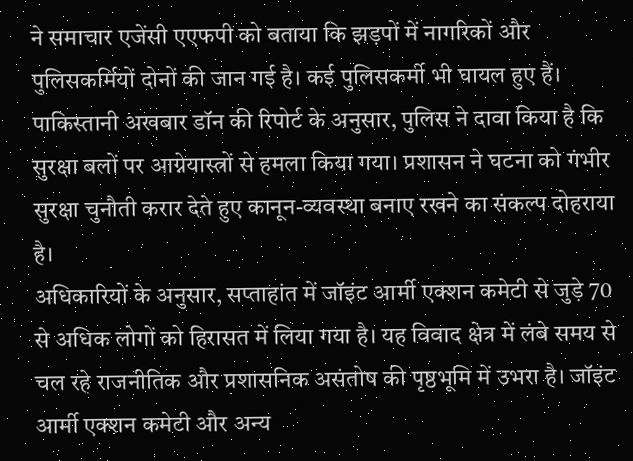ने समाचार एजेंसी एएफपी को बताया कि झड़पों में नागरिकों और पुलिसकर्मियों दोनों की जान गई है। कई पुलिसकर्मी भी घायल हुए हैं। पाकिस्तानी अखबार डॉन की रिपोर्ट के अनुसार, पुलिस ने दावा किया है कि सुरक्षा बलों पर आग्नेयास्त्रों से हमला किया गया। प्रशासन ने घटना को गंभीर सुरक्षा चुनौती करार देते हुए कानून-व्यवस्था बनाए रखने का संकल्प दोहराया है।
अधिकारियों के अनुसार, सप्ताहांत में जॉइंट आर्मी एक्शन कमेटी से जुड़े 70 से अधिक लोगों को हिरासत में लिया गया है। यह विवाद क्षेत्र में लंबे समय से चल रहे राजनीतिक और प्रशासनिक असंतोष की पृष्ठभूमि में उभरा है। जॉइंट आर्मी एक्शन कमेटी और अन्य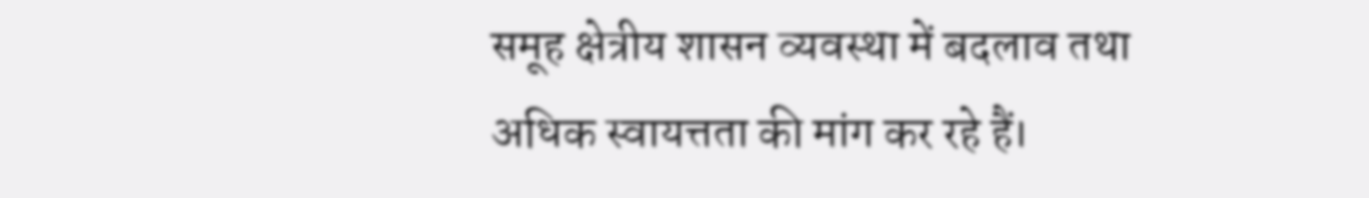समूह क्षेत्रीय शासन व्यवस्था में बदलाव तथा अधिक स्वायत्तता की मांग कर रहे हैं।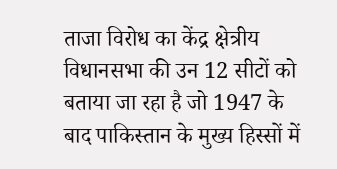ताजा विरोध का केंद्र क्षेत्रीय विधानसभा की उन 12 सीटों को बताया जा रहा है जो 1947 के बाद पाकिस्तान के मुख्य हिस्सों में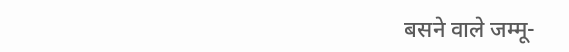बसने वाले जम्मू-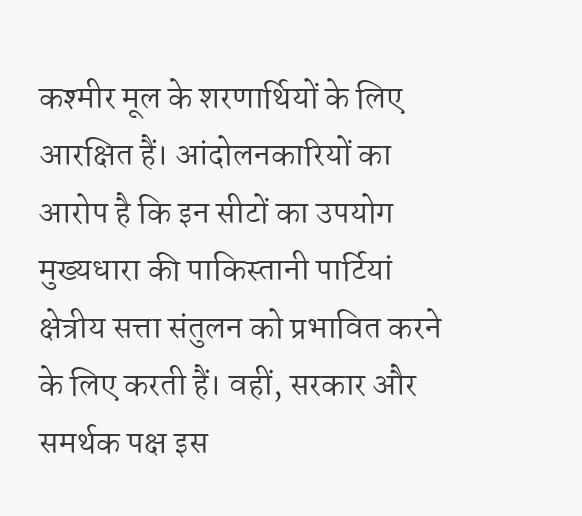कश्मीर मूल के शरणार्थियों के लिए आरक्षित हैं। आंदोलनकारियों का आरोप है कि इन सीटों का उपयोग मुख्यधारा की पाकिस्तानी पार्टियां क्षेत्रीय सत्ता संतुलन को प्रभावित करने के लिए करती हैं। वहीं, सरकार और समर्थक पक्ष इस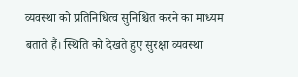व्यवस्था को प्रतिनिधित्व सुनिश्चित करने का माध्यम बताते हैं। स्थिति को देखते हुए सुरक्षा व्यवस्था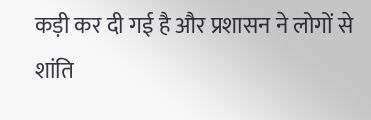कड़ी कर दी गई है और प्रशासन ने लोगों से शांति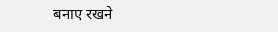बनाए रखने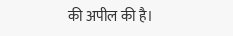की अपील की है।